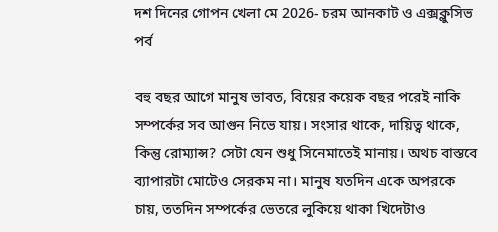দশ দিনের গোপন খেলা মে 2026- চরম আনকাট ও এক্সক্লুসিভ পর্ব

বহু বছর আগে মানুষ ভাবত, বিয়ের কয়েক বছর পরেই নাকি সম্পর্কের সব আগুন নিভে যায়। সংসার থাকে, দায়িত্ব থাকে, কিন্তু রোম্যান্স? সেটা যেন শুধু সিনেমাতেই মানায়। অথচ বাস্তবে ব্যাপারটা মোটেও সেরকম না। মানুষ যতদিন একে অপরকে চায়, ততদিন সম্পর্কের ভেতরে লুকিয়ে থাকা খিদেটাও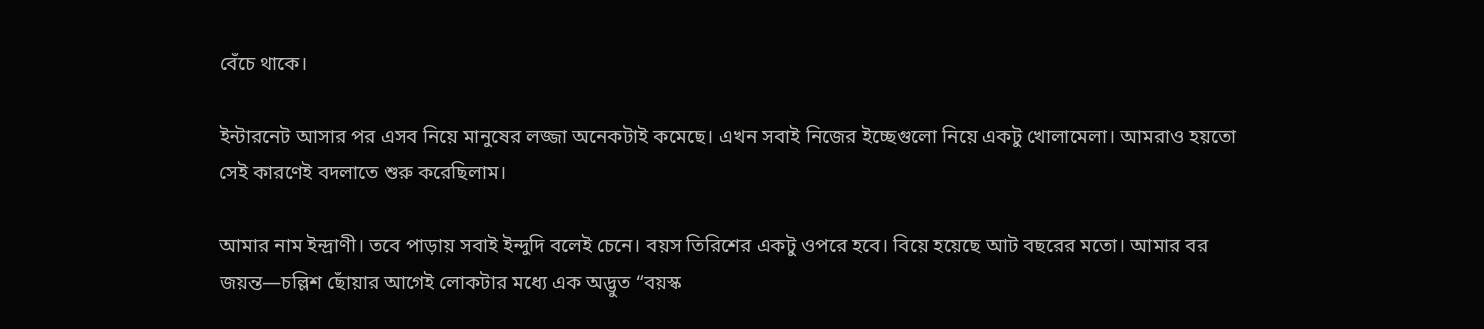বেঁচে থাকে।

ইন্টারনেট আসার পর এসব নিয়ে মানুষের লজ্জা অনেকটাই কমেছে। এখন সবাই নিজের ইচ্ছেগুলো নিয়ে একটু খোলামেলা। আমরাও হয়তো সেই কারণেই বদলাতে শুরু করেছিলাম।

আমার নাম ইন্দ্রাণী। তবে পাড়ায় সবাই ইন্দুদি বলেই চেনে। বয়স তিরিশের একটু ওপরে হবে। বিয়ে হয়েছে আট বছরের মতো। আমার বর জয়ন্ত—চল্লিশ ছোঁয়ার আগেই লোকটার মধ্যে এক অদ্ভুত “বয়স্ক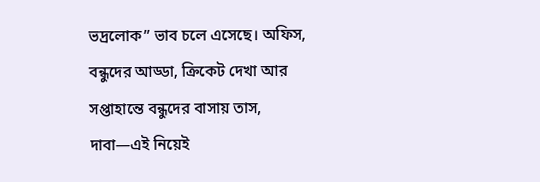ভদ্রলোক” ভাব চলে এসেছে। অফিস, বন্ধুদের আড্ডা, ক্রিকেট দেখা আর সপ্তাহান্তে বন্ধুদের বাসায় তাস, দাবা—এই নিয়েই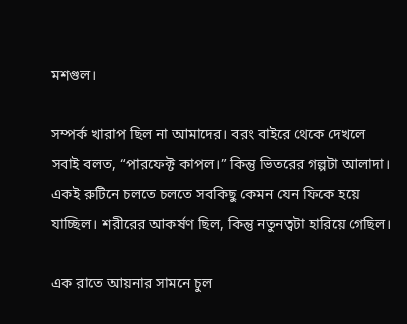মশগুল।

সম্পর্ক খারাপ ছিল না আমাদের। বরং বাইরে থেকে দেখলে সবাই বলত, “পারফেক্ট কাপল।” কিন্তু ভিতরের গল্পটা আলাদা। একই রুটিনে চলতে চলতে সবকিছু কেমন যেন ফিকে হয়ে যাচ্ছিল। শরীরের আকর্ষণ ছিল, কিন্তু নতুনত্বটা হারিয়ে গেছিল।

এক রাতে আয়নার সামনে চুল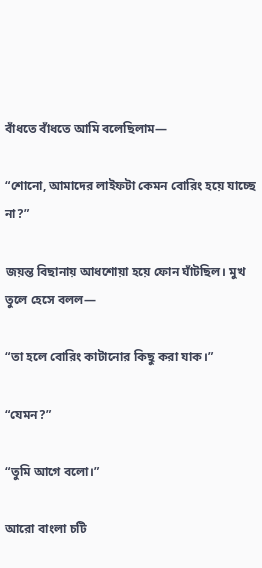বাঁধতে বাঁধতে আমি বলেছিলাম—

“শোনো, আমাদের লাইফটা কেমন বোরিং হয়ে যাচ্ছে না?”

জয়ন্ত বিছানায় আধশোয়া হয়ে ফোন ঘাঁটছিল। মুখ তুলে হেসে বলল—

“তা হলে বোরিং কাটানোর কিছু করা যাক।”

“যেমন?”

“তুমি আগে বলো।”

আরো বাংলা চটি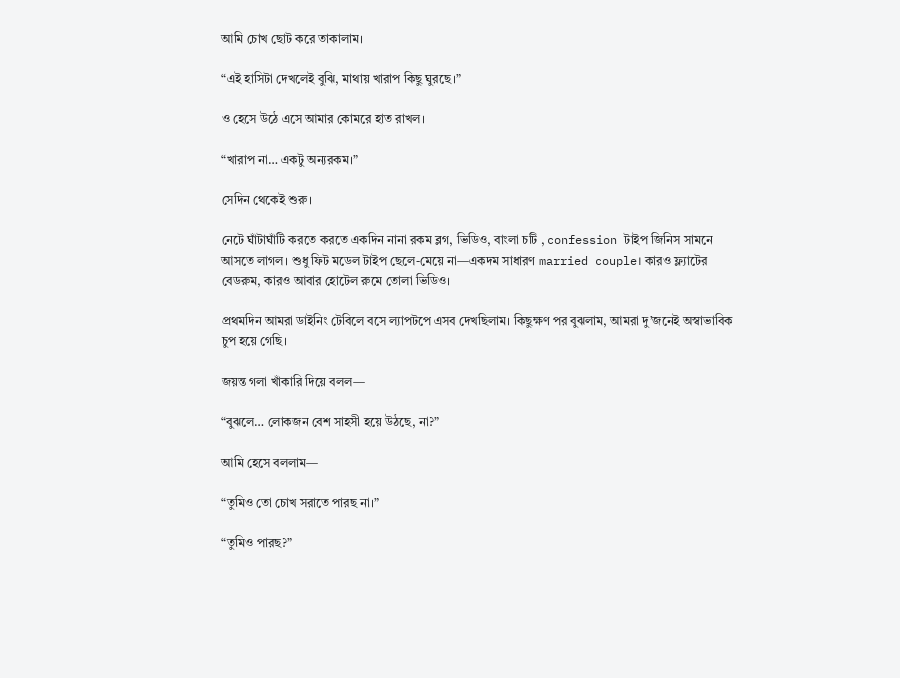আমি চোখ ছোট করে তাকালাম।

“এই হাসিটা দেখলেই বুঝি, মাথায় খারাপ কিছু ঘুরছে।”

ও হেসে উঠে এসে আমার কোমরে হাত রাখল।

“খারাপ না… একটু অন্যরকম।”

সেদিন থেকেই শুরু।

নেটে ঘাঁটাঘাঁটি করতে করতে একদিন নানা রকম ব্লগ, ভিডিও, বাংলা চটি , confession টাইপ জিনিস সামনে আসতে লাগল। শুধু ফিট মডেল টাইপ ছেলে-মেয়ে না—একদম সাধারণ married couple। কারও ফ্ল্যাটের বেডরুম, কারও আবার হোটেল রুমে তোলা ভিডিও।

প্রথমদিন আমরা ডাইনিং টেবিলে বসে ল্যাপটপে এসব দেখছিলাম। কিছুক্ষণ পর বুঝলাম, আমরা দু’জনেই অস্বাভাবিক চুপ হয়ে গেছি।

জয়ন্ত গলা খাঁকারি দিয়ে বলল—

“বুঝলে… লোকজন বেশ সাহসী হয়ে উঠছে, না?”

আমি হেসে বললাম—

“তুমিও তো চোখ সরাতে পারছ না।”

“তুমিও পারছ?”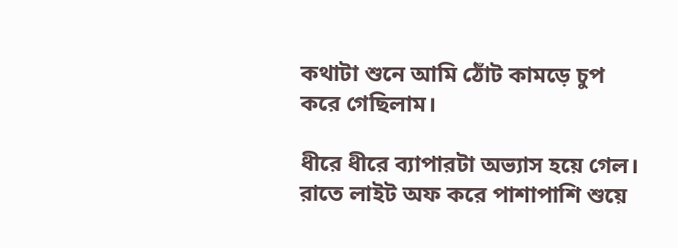কথাটা শুনে আমি ঠোঁট কামড়ে চুপ করে গেছিলাম।

ধীরে ধীরে ব্যাপারটা অভ্যাস হয়ে গেল। রাতে লাইট অফ করে পাশাপাশি শুয়ে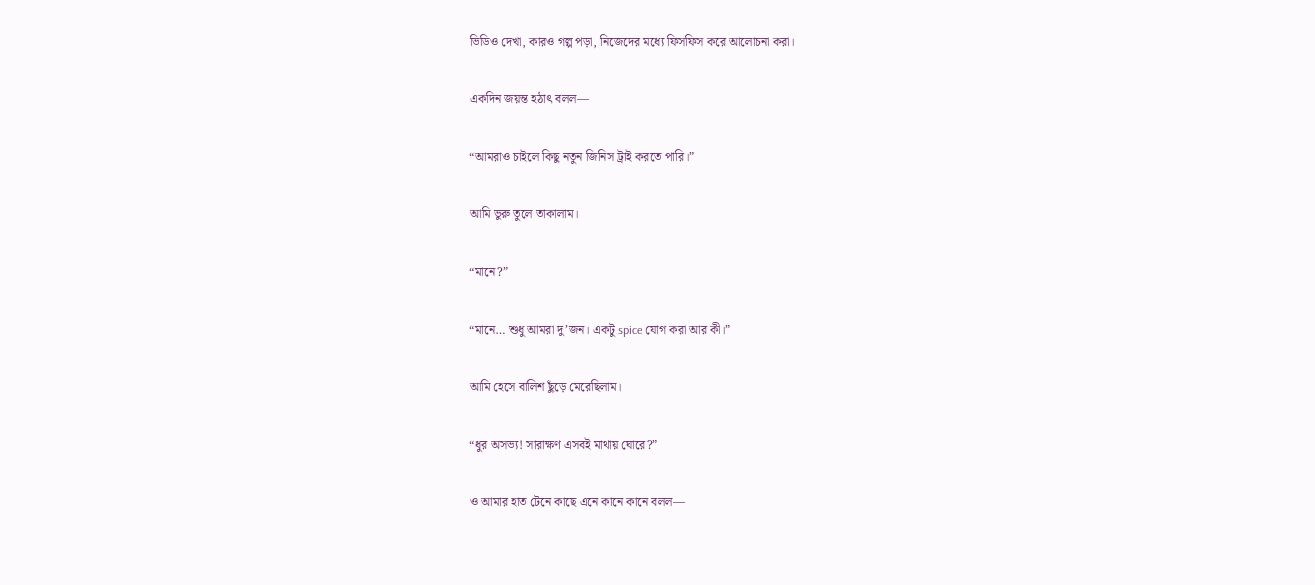ভিডিও দেখা, কারও গল্প পড়া, নিজেদের মধ্যে ফিসফিস করে আলোচনা করা।

একদিন জয়ন্ত হঠাৎ বলল—

“আমরাও চাইলে কিছু নতুন জিনিস ট্রাই করতে পারি।”

আমি ভুরু তুলে তাকালাম।

“মানে?”

“মানে… শুধু আমরা দু’জন। একটু spice যোগ করা আর কী।”

আমি হেসে বালিশ ছুঁড়ে মেরেছিলাম।

“ধুর অসভ্য! সারাক্ষণ এসবই মাথায় ঘোরে?”

ও আমার হাত টেনে কাছে এনে কানে কানে বলল—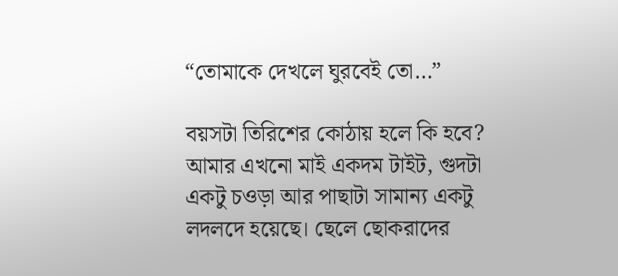“তোমাকে দেখলে ঘুরবেই তো…”

বয়সটা তিরিশের কোঠায় হলে কি হবে? আমার এখনো মাই একদম টাইট, গুদটা একটু চওড়া আর পাছাটা সামান্য একটু লদলদে হয়েছে। ছেলে ছোকরাদের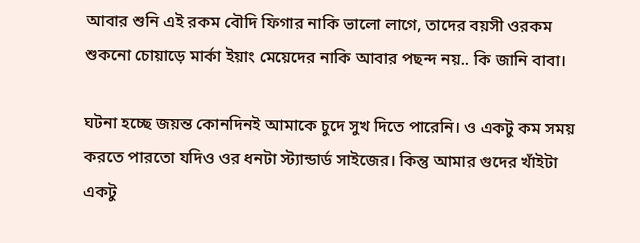আবার শুনি এই রকম বৌদি ফিগার নাকি ভালো লাগে, তাদের বয়সী ওরকম শুকনো চোয়াড়ে মার্কা ইয়াং মেয়েদের নাকি আবার পছন্দ নয়.. কি জানি বাবা।

ঘটনা হচ্ছে জয়ন্ত কোনদিনই আমাকে চুদে সুখ দিতে পারেনি। ও একটু কম সময় করতে পারতো যদিও ওর ধনটা স্ট্যান্ডার্ড সাইজের। কিন্তু আমার গুদের খাঁইটা একটু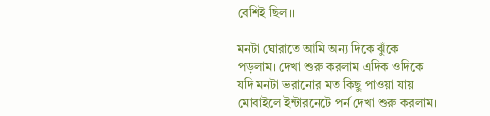বেশিই ছিল।।

মনটা ঘোরাতে আমি অন্য দিকে ঝুঁকে পড়লাম। দেখা শুরু করলাম এদিক ওদিকে যদি মনটা ভরানোর মত কিছু পাওয়া যায় মোবাইলে ইন্টারনেটে পর্ন দেখা শুরু করলাম।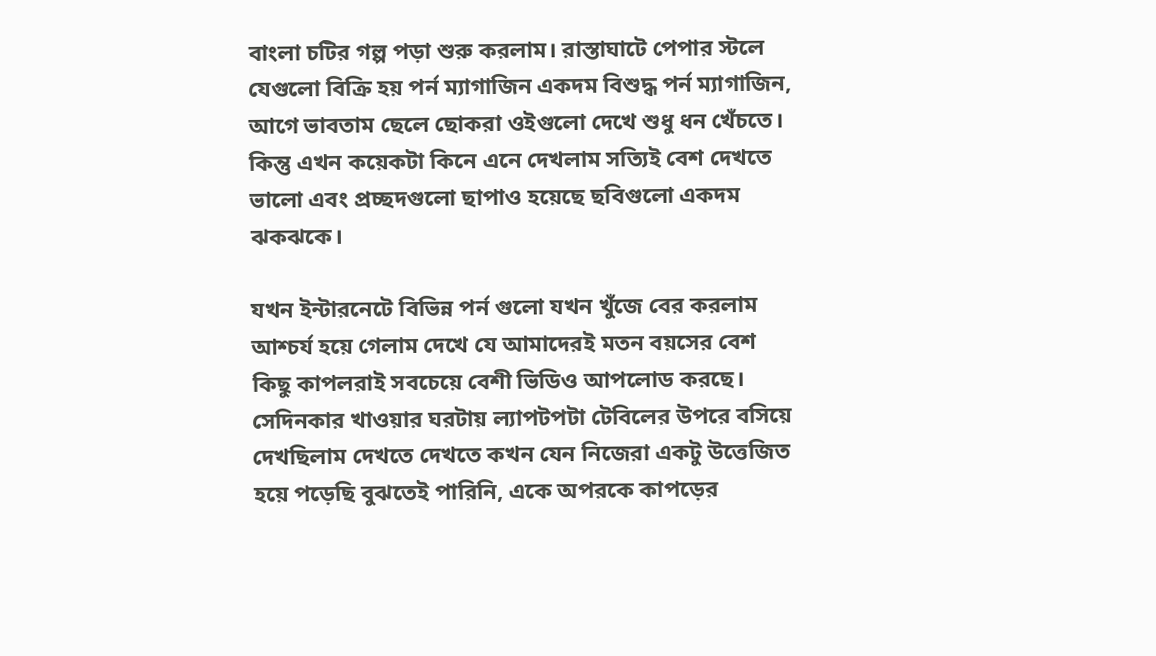বাংলা চটির গল্প পড়া শুরু করলাম। রাস্তাঘাটে পেপার স্টলে যেগুলো বিক্রি হয় পর্ন ম্যাগাজিন একদম বিশুদ্ধ পর্ন ম্যাগাজিন, আগে ভাবতাম ছেলে ছোকরা ওইগুলো দেখে শুধু ধন খেঁচতে। কিন্তু এখন কয়েকটা কিনে এনে দেখলাম সত্যিই বেশ দেখতে ভালো এবং প্রচ্ছদগুলো ছাপাও হয়েছে ছবিগুলো একদম ঝকঝকে।

যখন ইন্টারনেটে বিভিন্ন পর্ন গুলো যখন খুঁজে বের করলাম আশ্চর্য হয়ে গেলাম দেখে যে আমাদেরই মতন বয়সের বেশ কিছু কাপলরাই সবচেয়ে বেশী ভিডিও আপলোড করছে। সেদিনকার খাওয়ার ঘরটায় ল্যাপটপটা টেবিলের উপরে বসিয়ে দেখছিলাম দেখতে দেখতে কখন যেন নিজেরা একটু উত্তেজিত হয়ে পড়েছি বুঝতেই পারিনি, একে অপরকে কাপড়ের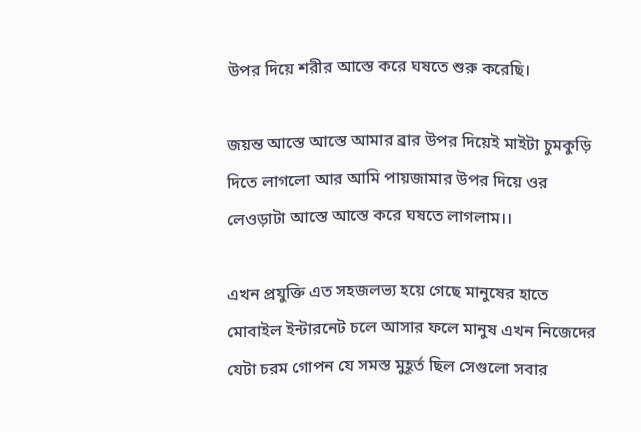উপর দিয়ে শরীর আস্তে করে ঘষতে শুরু করেছি।

জয়ন্ত আস্তে আস্তে আমার ব্রার উপর দিয়েই মাইটা চুমকুড়ি দিতে লাগলো আর আমি পায়জামার উপর দিয়ে ওর লেওড়াটা আস্তে আস্তে করে ঘষতে লাগলাম।।

এখন প্রযুক্তি এত সহজলভ্য হয়ে গেছে মানুষের হাতে মোবাইল ইন্টারনেট চলে আসার ফলে মানুষ এখন নিজেদের যেটা চরম গোপন যে সমস্ত মুহূর্ত ছিল সেগুলো সবার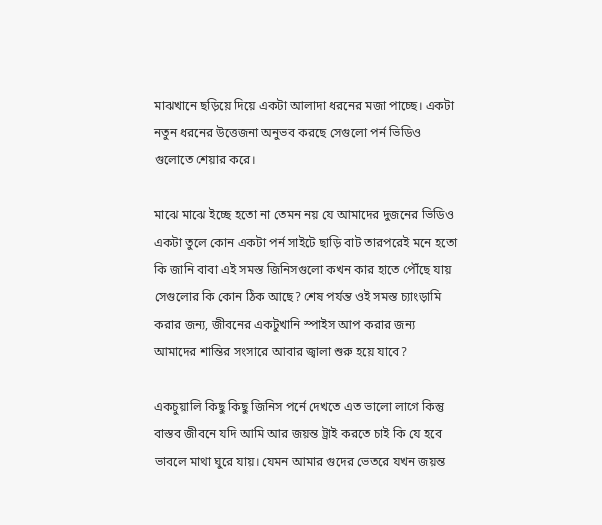মাঝখানে ছড়িয়ে দিয়ে একটা আলাদা ধরনের মজা পাচ্ছে। একটা নতুন ধরনের উত্তেজনা অনুভব করছে সেগুলো পর্ন ভিডিও গুলোতে শেয়ার করে।

মাঝে মাঝে ইচ্ছে হতো না তেমন নয় যে আমাদের দুজনের ভিডিও একটা তুলে কোন একটা পর্ন সাইটে ছাড়ি বাট তারপরেই মনে হতো কি জানি বাবা এই সমস্ত জিনিসগুলো কখন কার হাতে পৌঁছে যায় সেগুলোর কি কোন ঠিক আছে? শেষ পর্যন্ত ওই সমস্ত চ্যাংড়ামি করার জন্য, জীবনের একটুখানি স্পাইস আপ করার জন্য আমাদের শান্তির সংসারে আবার জ্বালা শুরু হয়ে যাবে?

একচুয়ালি কিছু কিছু জিনিস পর্নে দেখতে এত ভালো লাগে কিন্তু বাস্তব জীবনে যদি আমি আর জয়ন্ত ট্রাই করতে চাই কি যে হবে ভাবলে মাথা ঘুরে যায়। যেমন আমার গুদের ভেতরে যখন জয়ন্ত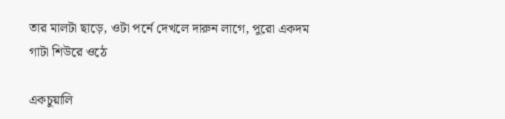তার মালটা ছাড়ে, ওটা পর্নে দেখলে দারুন লাগে, পুরো একদম গাটা শিউরে ওঠে

একচুয়ালি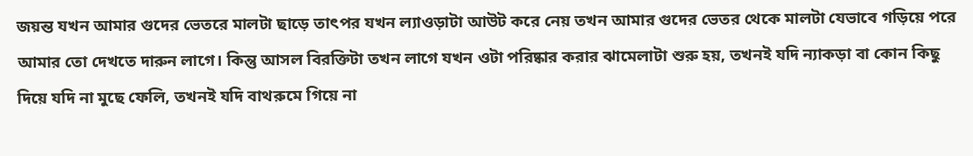জয়ন্ত যখন আমার গুদের ভেতরে মালটা ছাড়ে তাৎপর যখন ল্যাওড়াটা আউট করে নেয় তখন আমার গুদের ভেতর থেকে মালটা যেভাবে গড়িয়ে পরে আমার তো দেখতে দারুন লাগে। কিন্তু আসল বিরক্তিটা তখন লাগে যখন ওটা পরিষ্কার করার ঝামেলাটা শুরু হয়, তখনই যদি ন্যাকড়া বা কোন কিছু দিয়ে যদি না মুছে ফেলি, তখনই যদি বাথরুমে গিয়ে না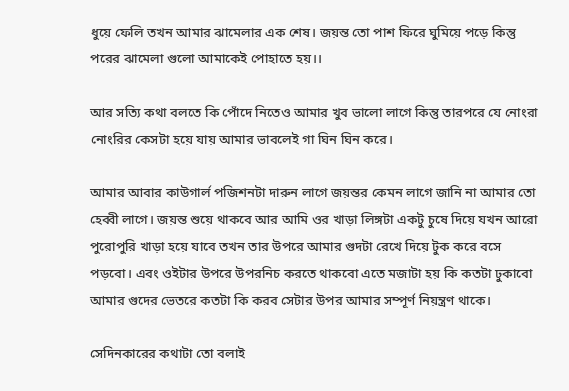ধুয়ে ফেলি তখন আমার ঝামেলার এক শেষ। জয়ন্ত তো পাশ ফিরে ঘুমিয়ে পড়ে কিন্তু পরের ঝামেলা গুলো আমাকেই পোহাতে হয়।।

আর সত্যি কথা বলতে কি পোঁদে নিতেও আমার খুব ভালো লাগে কিন্তু তারপরে যে নোংরা নোংরির কেসটা হয়ে যায় আমার ভাবলেই গা ঘিন ঘিন করে।

আমার আবার কাউগার্ল পজিশনটা দারুন লাগে জয়ন্তর কেমন লাগে জানি না আমার তো হেব্বী লাগে। জয়ন্ত শুয়ে থাকবে আর আমি ওর খাড়া লিঙ্গটা একটু চুষে দিয়ে যখন আরো পুরোপুরি খাড়া হয়ে যাবে তখন তার উপরে আমার গুদটা রেখে দিয়ে টুক করে বসে পড়বো। এবং ওইটার উপরে উপরনিচ করতে থাকবো এতে মজাটা হয় কি কতটা ঢুকাবো আমার গুদের ভেতরে কতটা কি করব সেটার উপর আমার সম্পূর্ণ নিয়ন্ত্রণ থাকে।

সেদিনকারের কথাটা তো বলাই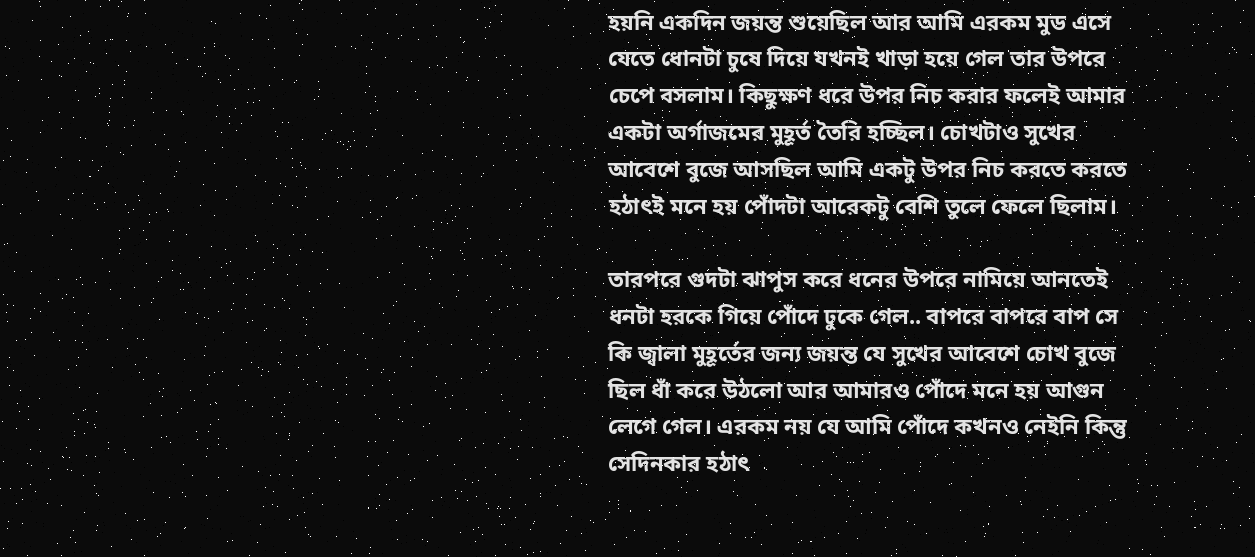হয়নি একদিন জয়ন্ত শুয়েছিল আর আমি এরকম মুড এসে যেতে ধোনটা চুষে দিয়ে যখনই খাড়া হয়ে গেল তার উপরে চেপে বসলাম। কিছুক্ষণ ধরে উপর নিচ করার ফলেই আমার একটা অর্গাজমের মুহূর্ত তৈরি হচ্ছিল। চোখটাও সুখের আবেশে বুজে আসছিল আমি একটু উপর নিচ করতে করতে হঠাৎই মনে হয় পোঁদটা আরেকটু বেশি তুলে ফেলে ছিলাম।

তারপরে গুদটা ঝাপুস করে ধনের উপরে নামিয়ে আনতেই ধনটা হরকে গিয়ে পোঁদে ঢুকে গেল.. বাপরে বাপরে বাপ সে কি জ্বালা মুহূর্তের জন্য জয়ন্ত যে সুখের আবেশে চোখ বুজে ছিল ধাঁ করে উঠলো আর আমারও পোঁদে মনে হয় আগুন লেগে গেল। এরকম নয় যে আমি পোঁদে কখনও নেইনি কিন্তু সেদিনকার হঠাৎ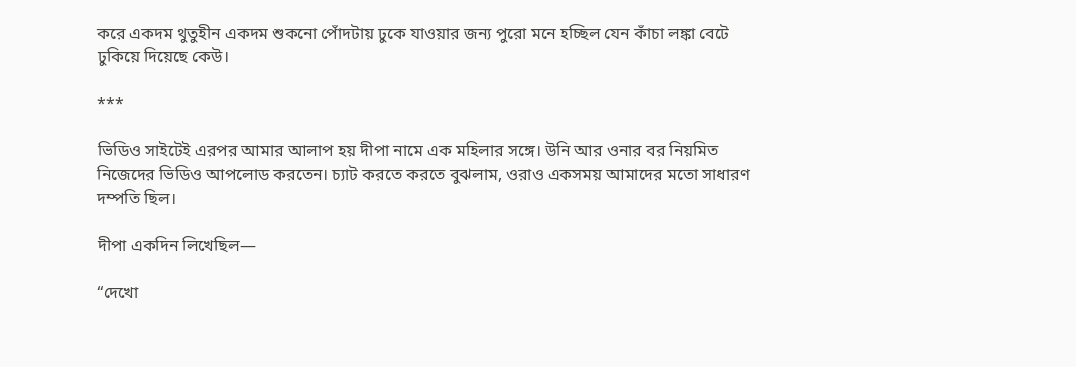করে একদম থুতুহীন একদম শুকনো পোঁদটায় ঢুকে যাওয়ার জন্য পুরো মনে হচ্ছিল যেন কাঁচা লঙ্কা বেটে ঢুকিয়ে দিয়েছে কেউ।

***

ভিডিও সাইটেই এরপর আমার আলাপ হয় দীপা নামে এক মহিলার সঙ্গে। উনি আর ওনার বর নিয়মিত নিজেদের ভিডিও আপলোড করতেন। চ্যাট করতে করতে বুঝলাম, ওরাও একসময় আমাদের মতো সাধারণ দম্পতি ছিল।

দীপা একদিন লিখেছিল—

“দেখো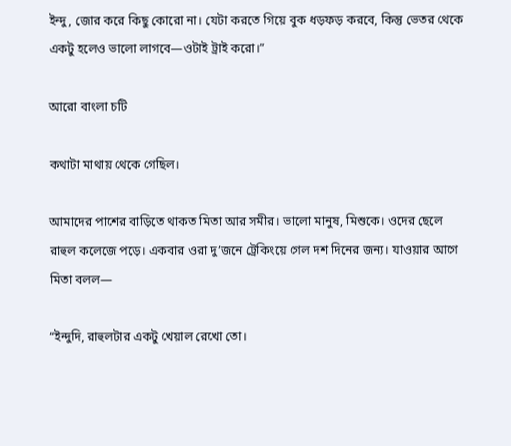ইন্দু, জোর করে কিছু কোরো না। যেটা করতে গিয়ে বুক ধড়ফড় করবে, কিন্তু ভেতর থেকে একটু হলেও ভালো লাগবে—ওটাই ট্রাই করো।”

আরো বাংলা চটি

কথাটা মাথায় থেকে গেছিল।

আমাদের পাশের বাড়িতে থাকত মিতা আর সমীর। ভালো মানুষ, মিশুকে। ওদের ছেলে রাহুল কলেজে পড়ে। একবার ওরা দু’জনে ট্রেকিংয়ে গেল দশ দিনের জন্য। যাওয়ার আগে মিতা বলল—

“ইন্দুদি, রাহুলটার একটু খেয়াল রেখো তো।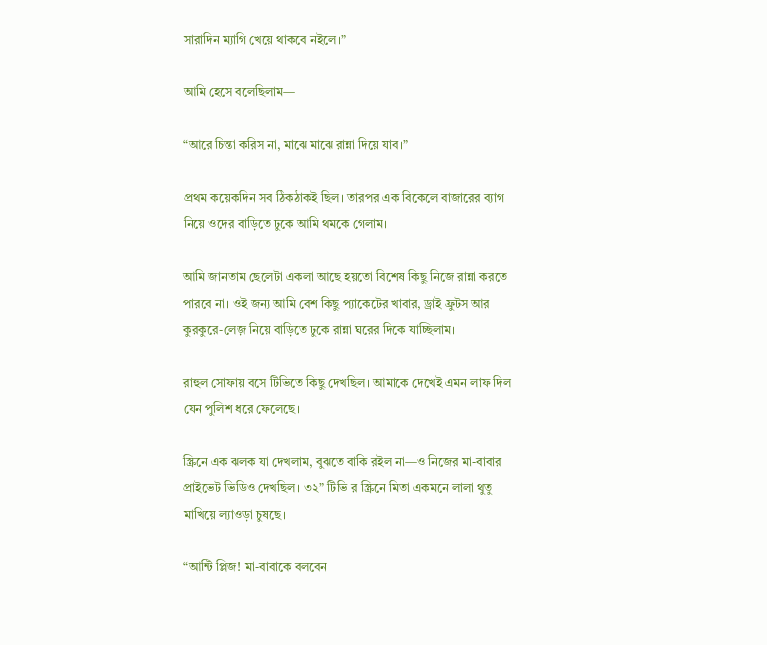সারাদিন ম্যাগি খেয়ে থাকবে নইলে।”

আমি হেসে বলেছিলাম—

“আরে চিন্তা করিস না, মাঝে মাঝে রান্না দিয়ে যাব।”

প্রথম কয়েকদিন সব ঠিকঠাকই ছিল। তারপর এক বিকেলে বাজারের ব্যাগ নিয়ে ওদের বাড়িতে ঢুকে আমি থমকে গেলাম।

আমি জানতাম ছেলেটা একলা আছে হয়তো বিশেষ কিছু নিজে রান্না করতে পারবে না। ওই জন্য আমি বেশ কিছু প্যাকেটের খাবার, ড্রাই ফ্রুটস আর কুরকুরে-লেজ় নিয়ে বাড়িতে ঢুকে রান্না ঘরের দিকে যাচ্ছিলাম।

রাহুল সোফায় বসে টিভিতে কিছু দেখছিল। আমাকে দেখেই এমন লাফ দিল যেন পুলিশ ধরে ফেলেছে।

স্ক্রিনে এক ঝলক যা দেখলাম, বুঝতে বাকি রইল না—ও নিজের মা-বাবার প্রাইভেট ভিডিও দেখছিল। ৩২” টিভি র স্ক্রিনে মিতা একমনে লালা থুতু মাখিয়ে ল্যাওড়া চুষছে।

“আন্টি প্লিজ! মা-বাবাকে বলবেন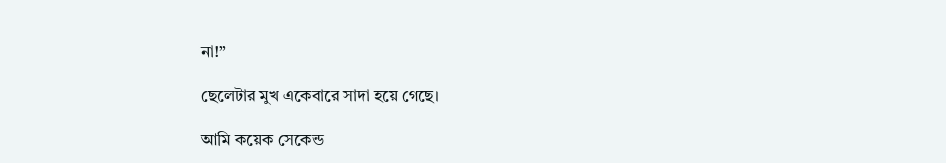না!”

ছেলেটার মুখ একেবারে সাদা হয়ে গেছে।

আমি কয়েক সেকেন্ড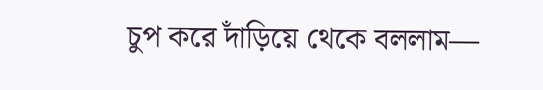চুপ করে দাঁড়িয়ে থেকে বললাম—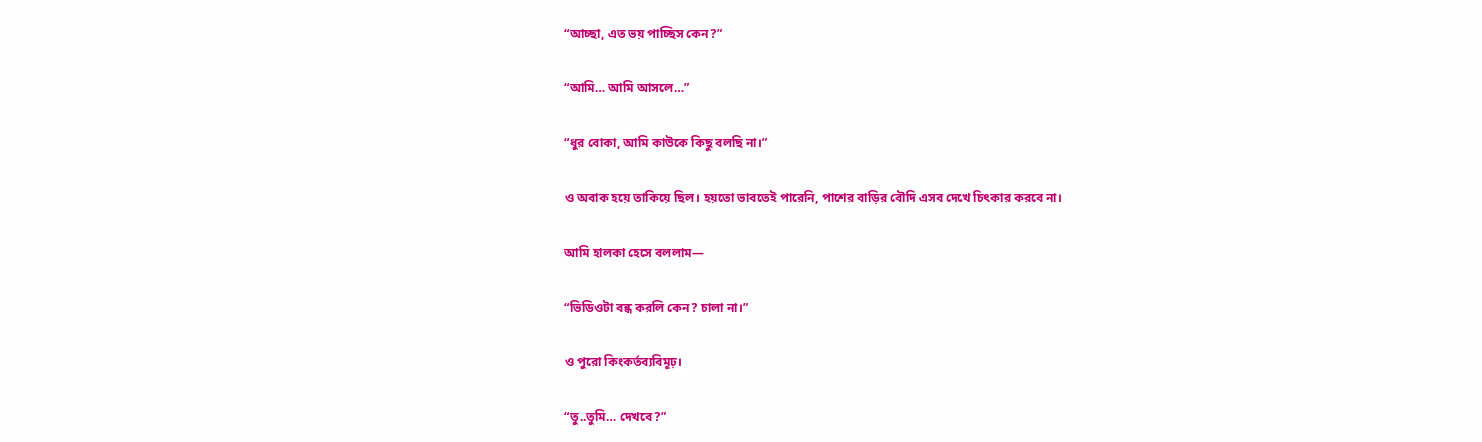“আচ্ছা, এত ভয় পাচ্ছিস কেন?”

“আমি… আমি আসলে…”

“ধুর বোকা, আমি কাউকে কিছু বলছি না।”

ও অবাক হয়ে তাকিয়ে ছিল। হয়তো ভাবতেই পারেনি, পাশের বাড়ির বৌদি এসব দেখে চিৎকার করবে না।

আমি হালকা হেসে বললাম—

“ভিডিওটা বন্ধ করলি কেন? চালা না।”

ও পুরো কিংকর্তব্যবিমূঢ়।

“তু..তুমি… দেখবে?”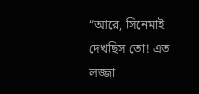“আরে, সিনেমাই দেখছিস তো! এত লজ্জা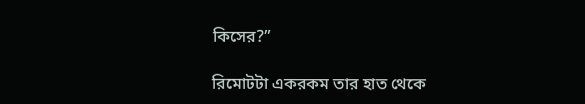কিসের?”

রিমোটটা একরকম তার হাত থেকে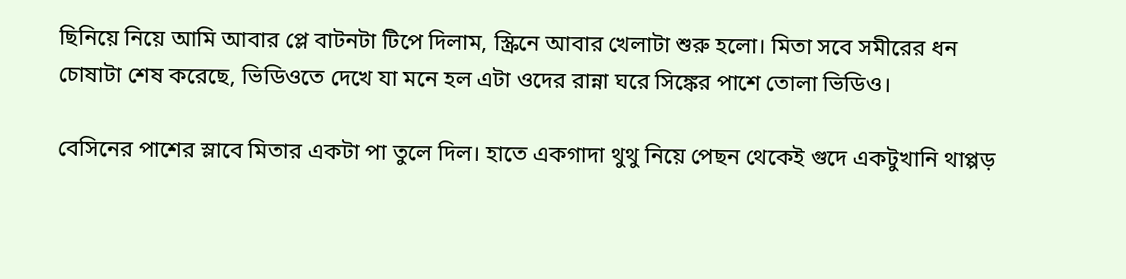ছিনিয়ে নিয়ে আমি আবার প্লে বাটনটা টিপে দিলাম, স্ক্রিনে আবার খেলাটা শুরু হলো। মিতা সবে সমীরের ধন চোষাটা শেষ করেছে, ভিডিওতে দেখে যা মনে হল এটা ওদের রান্না ঘরে সিঙ্কের পাশে তোলা ভিডিও।

বেসিনের পাশের স্লাবে মিতার একটা পা তুলে দিল। হাতে একগাদা থুথু নিয়ে পেছন থেকেই গুদে একটুখানি থাপ্পড়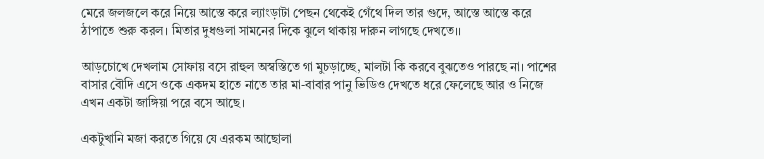মেরে জলজলে করে নিয়ে আস্তে করে ল্যাংড়াটা পেছন থেকেই গেঁথে দিল তার গুদে, আস্তে আস্তে করে ঠাপাতে শুরু করল। মিতার দুধগুলা সামনের দিকে ঝুলে থাকায় দারুন লাগছে দেখতে।।

আড়চোখে দেখলাম সোফায় বসে রাহুল অস্বস্তিতে গা মুচড়াচ্ছে, মালটা কি করবে বুঝতেও পারছে না। পাশের বাসার বৌদি এসে ওকে একদম হাতে নাতে তার মা-বাবার পানু ভিডিও দেখতে ধরে ফেলেছে আর ও নিজে এখন একটা জাঙ্গিয়া পরে বসে আছে।

একটুখানি মজা করতে গিয়ে যে এরকম আছোলা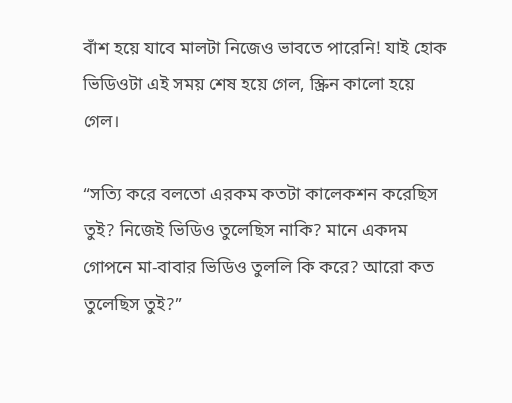বাঁশ হয়ে যাবে মালটা নিজেও ভাবতে পারেনি! যাই হোক ভিডিওটা এই সময় শেষ হয়ে গেল, স্ক্রিন কালো হয়ে গেল।

“সত্যি করে বলতো এরকম কতটা কালেকশন করেছিস তুই? নিজেই ভিডিও তুলেছিস নাকি? মানে একদম গোপনে মা-বাবার ভিডিও তুললি কি করে? আরো কত তুলেছিস তুই?”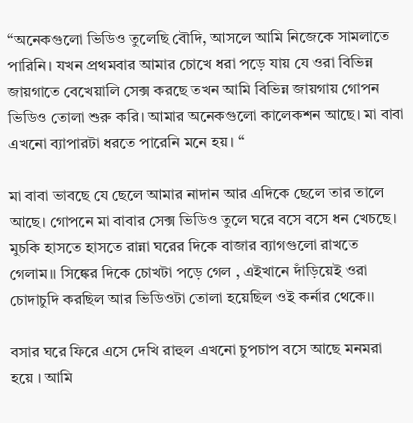“অনেকগুলো ভিডিও তুলেছি বৌদি, আসলে আমি নিজেকে সামলাতে পারিনি। যখন প্রথমবার আমার চোখে ধরা পড়ে যায় যে ওরা বিভিন্ন জায়গাতে বেখেয়ালি সেক্স করছে তখন আমি বিভিন্ন জায়গায় গোপন ভিডিও তোলা শুরু করি। আমার অনেকগুলো কালেকশন আছে। মা বাবা এখনো ব্যাপারটা ধরতে পারেনি মনে হয়। “

মা বাবা ভাবছে যে ছেলে আমার নাদান আর এদিকে ছেলে তার তালে আছে। গোপনে মা বাবার সেক্স ভিডিও তুলে ঘরে বসে বসে ধন খেচছে। মুচকি হাসতে হাসতে রান্না ঘরের দিকে বাজার ব্যাগগুলো রাখতে গেলাম।। সিঙ্কের দিকে চোখটা পড়ে গেল , এইখানে দাঁড়িয়েই ওরা চোদাচুদি করছিল আর ভিডিওটা তোলা হয়েছিল ওই কর্নার থেকে।।

বসার ঘরে ফিরে এসে দেখি রাহুল এখনো চুপচাপ বসে আছে মনমরা হয়ে । আমি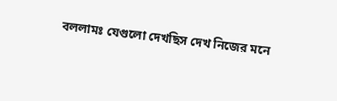বললামঃ যেগুলো দেখছিস দেখ নিজের মনে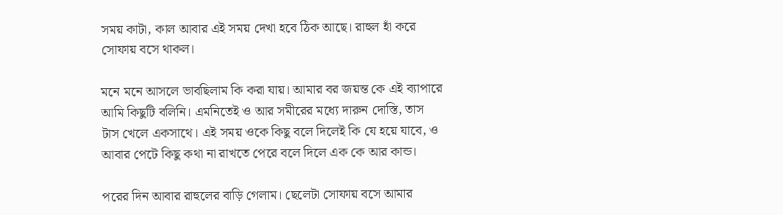সময় কাটা, কাল আবার এই সময় দেখা হবে ঠিক আছে। রাহুল হাঁ করে সোফায় বসে থাকল।

মনে মনে আসলে ভাবছিলাম কি করা যায়। আমার বর জয়ন্ত কে এই ব্যাপারে আমি কিছুটি বলিনি। এমনিতেই ও আর সমীরের মধ্যে দারুন দোস্তি, তাস টাস খেলে একসাথে। এই সময় ওকে কিছু বলে দিলেই কি যে হয়ে যাবে, ও আবার পেটে কিছু কথা না রাখতে পেরে বলে দিলে এক কে আর কান্ড।

পরের দিন আবার রাহুলের বাড়ি গেলাম। ছেলেটা সোফায় বসে আমার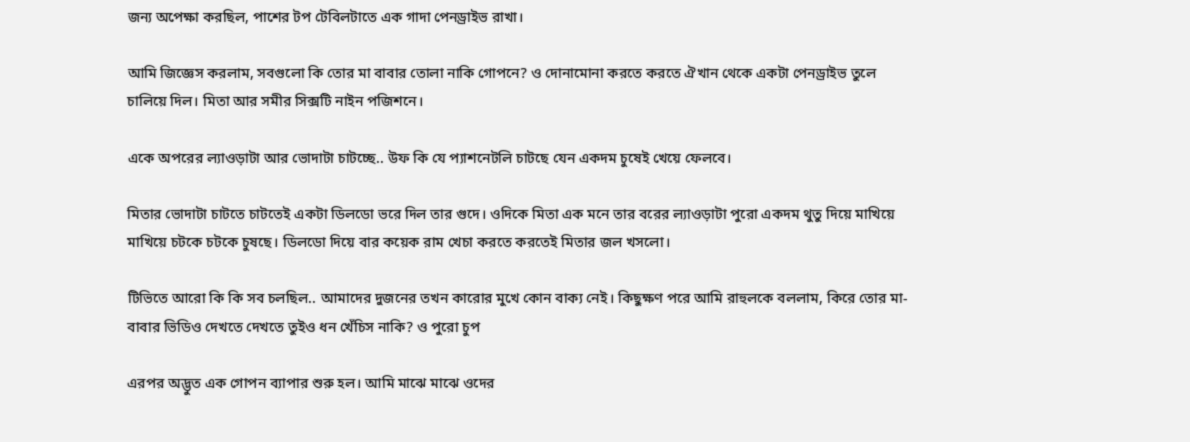জন্য অপেক্ষা করছিল, পাশের টপ টেবিলটাতে এক গাদা পেনড্রাইভ রাখা।

আমি জিজ্ঞেস করলাম, সবগুলো কি তোর মা বাবার তোলা নাকি গোপনে? ও দোনামোনা করতে করতে ঐখান থেকে একটা পেনড্রাইভ তুলে চালিয়ে দিল। মিতা আর সমীর সিক্সটি নাইন পজিশনে।

একে অপরের ল্যাওড়াটা আর ভোদাটা চাটচ্ছে.. উফ কি যে প্যাশনেটলি চাটছে যেন একদম চুষেই খেয়ে ফেলবে।

মিতার ভোদাটা চাটতে চাটতেই একটা ডিলডো ভরে দিল তার গুদে। ওদিকে মিতা এক মনে তার বরের ল্যাওড়াটা পুরো একদম থুতু দিয়ে মাখিয়ে মাখিয়ে চটকে চটকে চুষছে। ডিলডো দিয়ে বার কয়েক রাম খেচা করতে করতেই মিতার জল খসলো।

টিভিতে আরো কি কি সব চলছিল.. আমাদের দুজনের তখন কারোর মুখে কোন বাক্য নেই। কিছুক্ষণ পরে আমি রাহুলকে বললাম, কিরে তোর মা-বাবার ভিডিও দেখতে দেখতে তুইও ধন খেঁচিস নাকি? ও পুরো চুপ

এরপর অদ্ভুত এক গোপন ব্যাপার শুরু হল। আমি মাঝে মাঝে ওদের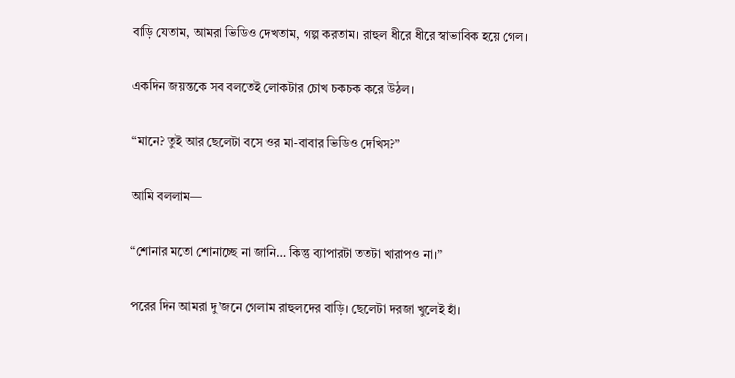বাড়ি যেতাম, আমরা ভিডিও দেখতাম, গল্প করতাম। রাহুল ধীরে ধীরে স্বাভাবিক হয়ে গেল।

একদিন জয়ন্তকে সব বলতেই লোকটার চোখ চকচক করে উঠল।

“মানে? তুই আর ছেলেটা বসে ওর মা-বাবার ভিডিও দেখিস?”

আমি বললাম—

“শোনার মতো শোনাচ্ছে না জানি… কিন্তু ব্যাপারটা ততটা খারাপও না।”

পরের দিন আমরা দু’জনে গেলাম রাহুলদের বাড়ি। ছেলেটা দরজা খুলেই হাঁ।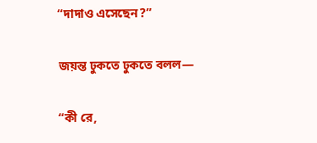“দাদাও এসেছেন?”

জয়ন্ত ঢুকতে ঢুকতে বলল—

“কী রে,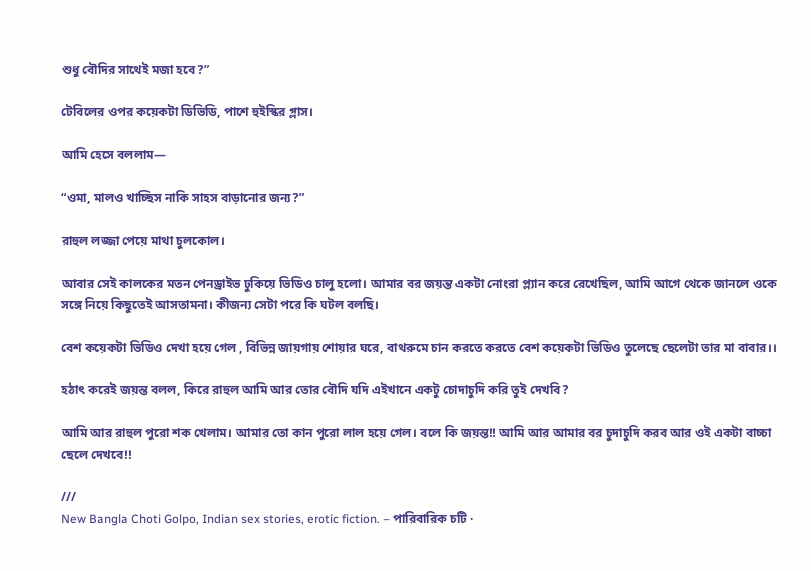শুধু বৌদির সাথেই মজা হবে?”

টেবিলের ওপর কয়েকটা ডিভিডি, পাশে হুইস্কির গ্লাস।

আমি হেসে বললাম—

“ওমা, মালও খাচ্ছিস নাকি সাহস বাড়ানোর জন্য?”

রাহুল লজ্জা পেয়ে মাথা চুলকোল।

আবার সেই কালকের মতন পেনড্রাইভ ঢুকিয়ে ভিডিও চালু হলো। আমার বর জয়ন্ত একটা নোংরা প্ল্যান করে রেখেছিল, আমি আগে থেকে জানলে ওকে সঙ্গে নিয়ে কিছুতেই আসতামনা। কীজন্য সেটা পরে কি ঘটল বলছি।

বেশ কয়েকটা ভিডিও দেখা হয়ে গেল , বিভিন্ন জায়গায় শোয়ার ঘরে, বাথরুমে চান করতে করতে বেশ কয়েকটা ভিডিও তুলেছে ছেলেটা তার মা বাবার।।

হঠাৎ করেই জয়ন্ত বলল, কিরে রাহুল আমি আর তোর বৌদি যদি এইখানে একটু চোদাচুদি করি তুই দেখবি?

আমি আর রাহুল পুরো শক খেলাম। আমার তো কান পুরো লাল হয়ে গেল। বলে কি জয়ন্ত!! আমি আর আমার বর চুদাচুদি করব আর ওই একটা বাচ্চা ছেলে দেখবে!!

///
New Bangla Choti Golpo, Indian sex stories, erotic fiction. – পারিবারিক চটি ·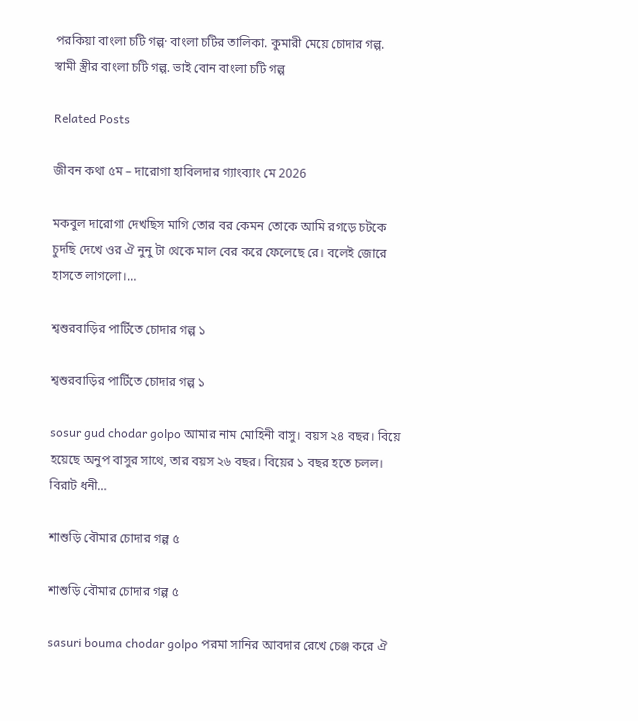পরকিয়া বাংলা চটি গল্প· বাংলা চটির তালিকা. কুমারী মেয়ে চোদার গল্প. স্বামী স্ত্রীর বাংলা চটি গল্প. ভাই বোন বাংলা চটি গল্প

Related Posts

জীবন কথা ৫ম – দারোগা হাবিলদার গ্যাংব্যাং মে 2026

মকবুল দারোগা দেখছিস মাগি তোর বর কেমন তোকে আমি রগড়ে চটকে চুদছি দেখে ওর ঐ নুনু টা থেকে মাল বের করে ফেলেছে রে। বলেই জোরে হাসতে লাগলো।…

শ্বশুরবাড়ির পার্টিতে চোদার গল্প ১

শ্বশুরবাড়ির পার্টিতে চোদার গল্প ১

sosur gud chodar golpo আমার নাম মোহিনী বাসু। বয়স ২৪ বছর। বিয়ে হয়েছে অনুপ বাসুর সাথে, তার বয়স ২৬ বছর। বিয়ের ১ বছর হতে চলল। বিরাট ধনী…

শাশুড়ি বৌমার চোদার গল্প ৫

শাশুড়ি বৌমার চোদার গল্প ৫

sasuri bouma chodar golpo পরমা সানির আবদার রেখে চেঞ্জ করে ঐ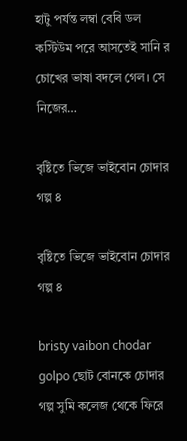হাটু পর্যন্ত লম্বা বেবি ডল কস্টিউম পরে আসতেই সানি র চোখের ভাষা বদলে গেল। সে নিজের…

বৃষ্টিতে ভিজে ভাইবোন চোদার গল্প ৪

বৃষ্টিতে ভিজে ভাইবোন চোদার গল্প ৪

bristy vaibon chodar golpo ছোট বোনকে চোদার গল্প সুমি কলেজ থেকে ফিরে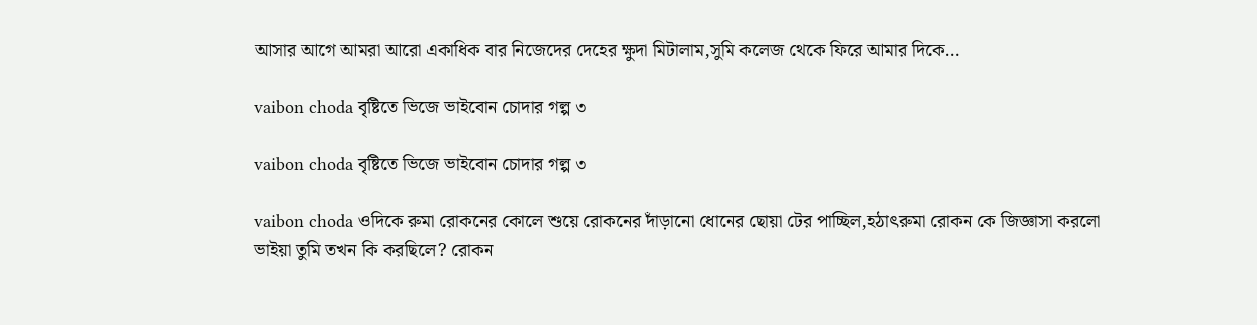আসার আগে আমরা আরো একাধিক বার নিজেদের দেহের ক্ষুদা মিটালাম,সুমি কলেজ থেকে ফিরে আমার দিকে…

vaibon choda বৃষ্টিতে ভিজে ভাইবোন চোদার গল্প ৩

vaibon choda বৃষ্টিতে ভিজে ভাইবোন চোদার গল্প ৩

vaibon choda ওদিকে রুমা রোকনের কোলে শুয়ে রোকনের দাঁড়ানো ধোনের ছোয়া টের পাচ্ছিল,হঠাৎরুমা রোকন কে জিজ্ঞাসা করলো ভাইয়া তুমি তখন কি করছিলে? রোকন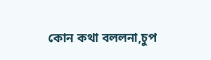কোন কথা বললনা,চুপ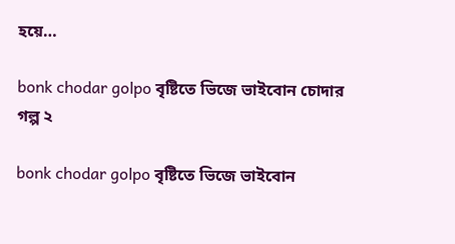হয়ে…

bonk chodar golpo বৃষ্টিতে ভিজে ভাইবোন চোদার গল্প ২

bonk chodar golpo বৃষ্টিতে ভিজে ভাইবোন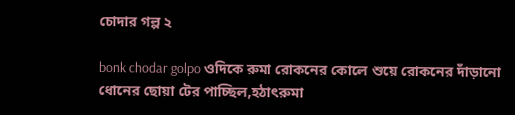চোদার গল্প ২

bonk chodar golpo ওদিকে রুমা রোকনের কোলে শুয়ে রোকনের দাঁড়ানো ধোনের ছোয়া টের পাচ্ছিল,হঠাৎরুমা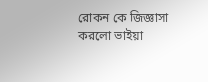রোকন কে জিজ্ঞাসা করলো ভাইয়া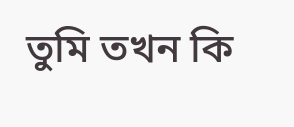তুমি তখন কি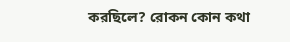করছিলে? রোকন কোন কথা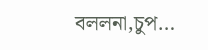বললনা,চুপ…